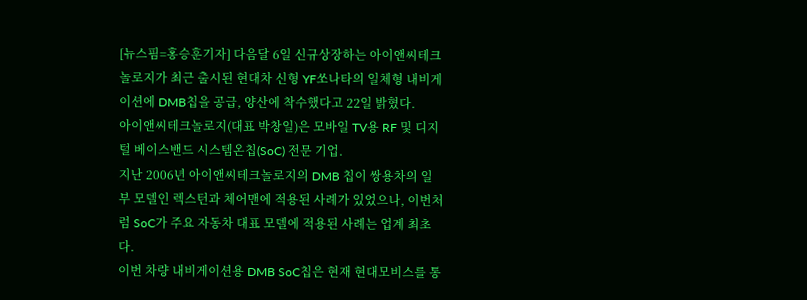[뉴스핌=홍승훈기자] 다음달 6일 신규상장하는 아이앤씨테크놀로지가 최근 출시된 현대차 신형 YF쏘나타의 일체형 내비게이션에 DMB칩을 공급, 양산에 착수했다고 22일 밝혔다.
아이앤씨테크놀로지(대표 박창일)은 모바일 TV용 RF 및 디지털 베이스밴드 시스템온칩(SoC) 전문 기업.
지난 2006년 아이앤씨테크놀로지의 DMB 칩이 쌍용차의 일부 모델인 렉스턴과 체어맨에 적용된 사례가 있었으나, 이번처럼 SoC가 주요 자동차 대표 모델에 적용된 사례는 업계 최초다.
이번 차량 내비게이션용 DMB SoC칩은 현재 현대모비스를 통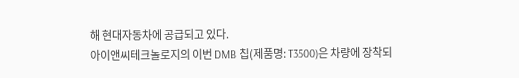해 현대자동차에 공급되고 있다.
아이앤씨테크놀로지의 이번 DMB 칩(제품명: T3500)은 차량에 장착되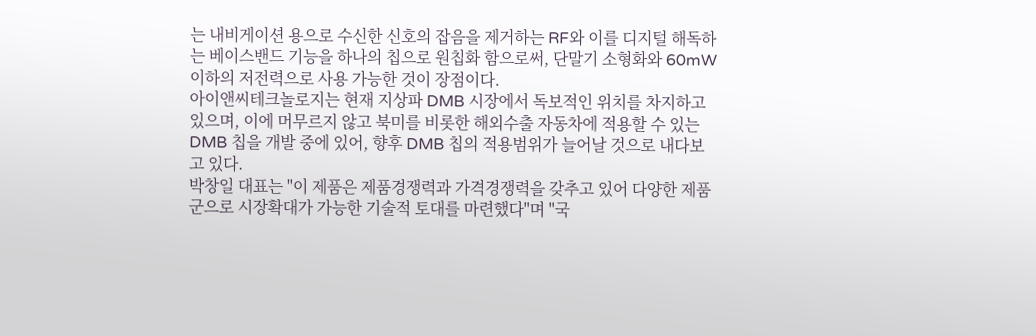는 내비게이션 용으로 수신한 신호의 잡음을 제거하는 RF와 이를 디지털 해독하는 베이스밴드 기능을 하나의 칩으로 원칩화 함으로써, 단말기 소형화와 60mW 이하의 저전력으로 사용 가능한 것이 장점이다.
아이앤씨테크놀로지는 현재 지상파 DMB 시장에서 독보적인 위치를 차지하고 있으며, 이에 머무르지 않고 북미를 비롯한 해외수출 자동차에 적용할 수 있는 DMB 칩을 개발 중에 있어, 향후 DMB 칩의 적용범위가 늘어날 것으로 내다보고 있다.
박창일 대표는 "이 제품은 제품경쟁력과 가격경쟁력을 갖추고 있어 다양한 제품군으로 시장확대가 가능한 기술적 토대를 마련했다"며 "국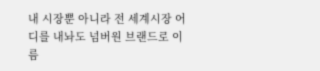내 시장뿐 아니라 전 세계시장 어디를 내놔도 넘버원 브랜드로 이름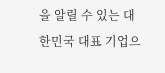을 알릴 수 있는 대한민국 대표 기업으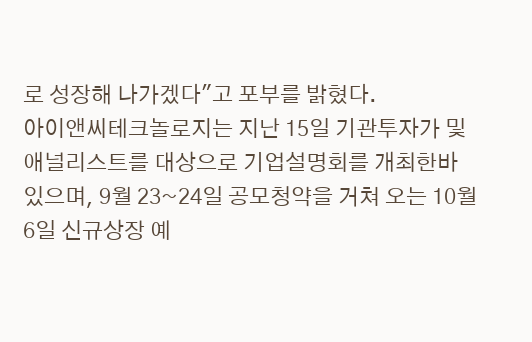로 성장해 나가겠다"고 포부를 밝혔다.
아이앤씨테크놀로지는 지난 15일 기관투자가 및 애널리스트를 대상으로 기업설명회를 개최한바 있으며, 9월 23~24일 공모청약을 거쳐 오는 10월 6일 신규상장 예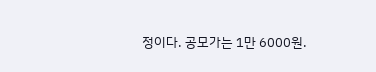정이다. 공모가는 1만 6000원.